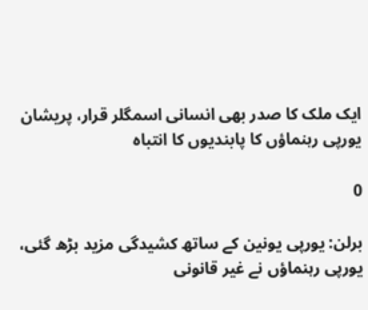ایک ملک کا صدر بھی انسانی اسمگلر قرار، پریشان یورپی رہنماؤں کا پابندیوں کا انتباہ

0

برلن: یورپی یونین کے ساتھ کشیدگی مزید بڑھ گئی، یورپی رہنماؤں نے غیر قانونی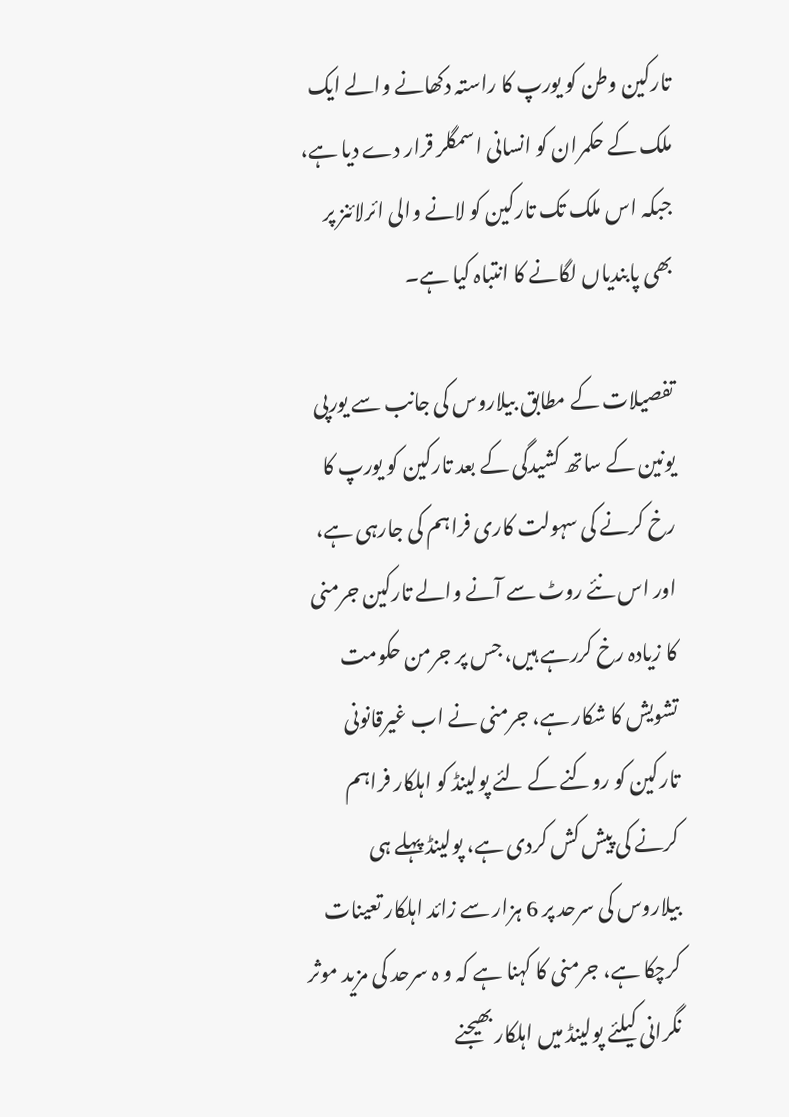تارکین وطن کو یورپ کا راستہ دکھانے والے ایک ملک کے حکمران کو انسانی اسمگلر قرار دے دیا ہے، جبکہ اس ملک تک تارکین کو لانے والی ائرلائنز پر بھی پابندیاں لگانے کا انتباہ کیا ہے۔

تفصیلات کے مطابق بیلاروس کی جانب سے یورپی یونین کے ساتھ کشیدگی کے بعد تارکین کو یورپ کا رخ کرنے کی سہولت کاری فراہم کی جارہی ہے، اور اس نئے روٹ سے آنے والے تارکین جرمنی کا زیادہ رخ کررہے ہیں، جس پر جرمن حکومت تشویش کا شکار ہے، جرمنی نے اب غیرقانونی تارکین کو روکنے کے لئے پولینڈ کو اہلکار فراہم کرنے کی پیش کش کردی ہے، پولینڈ پہلے ہی بیلاروس کی سرحد پر 6 ہزار سے زائد اہلکار تعینات کرچکا ہے، جرمنی کا کہنا ہے کہ و ہ سرحد کی مزید موثر نگرانی کیلئے پولینڈ میں اہلکار بھیجنے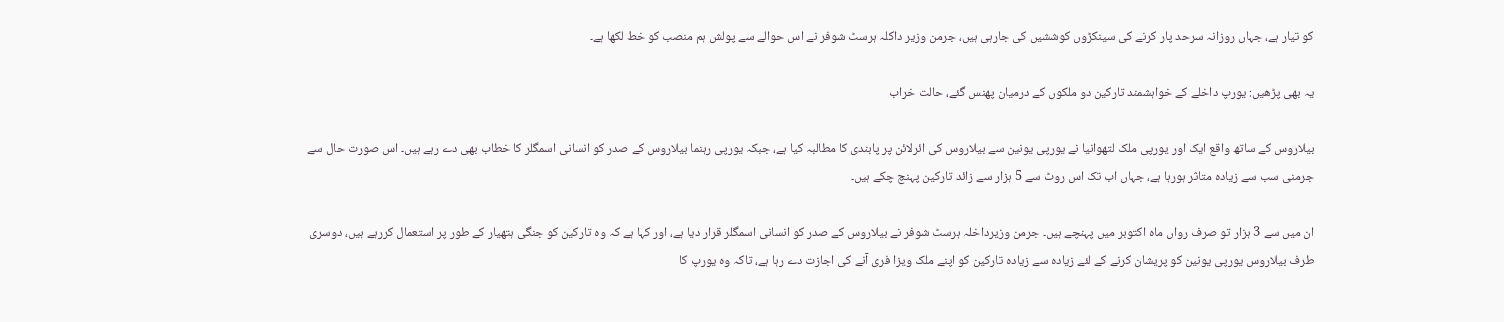کو تیار ہے، جہاں روزانہ سرحد پار کرنے کی سینکڑوں کوششیں کی جارہی ہیں، جرمن وزیر داکلہ ہرسٹ شوفر نے اس حوالے سے پولش ہم منصب کو خط لکھا ہے۔

یہ بھی پڑھیں: یورپ داخلے کے خواہشمند تارکین دو ملکوں کے درمیان پھنس گئے، حالت خراب

بیلاروس کے ساتھ واقع ایک اور یورپی ملک لتھوانیا نے یورپی یونین سے بیلاروس کی ائرلائن پر پابندی کا مطالبہ کیا ہے، جبکہ یورپی رہنما بیلاروس کے صدر کو انسانی اسمگلر کا خطاب بھی دے رہے ہیں۔ اس صورت حال سے جرمنی سب سے زیادہ متاثر ہورہا ہے، جہاں اب تک اس روٹ سے 5 ہزار سے زائد تارکین پہنچ چکے ہیں۔

ان میں سے 3 ہزار تو صرف رواں ماہ اکتوبر میں پہنچے ہیں۔ جرمن وزیرداخلہ ہرسٹ شوفر نے بیلاروس کے صدر کو انسانی اسمگلر قرار دیا ہے، اور کہا ہے کہ وہ تارکین کو جنگی ہتھیار کے طور پر استعمال کررہے ہیں، دوسری طرف بیلاروس یورپی یونین کو پریشان کرنے کے لئے زیادہ سے زیادہ تارکین کو اپنے ملک ویزا فری آنے کی اجازت دے رہا ہے، تاکہ وہ یورپ کا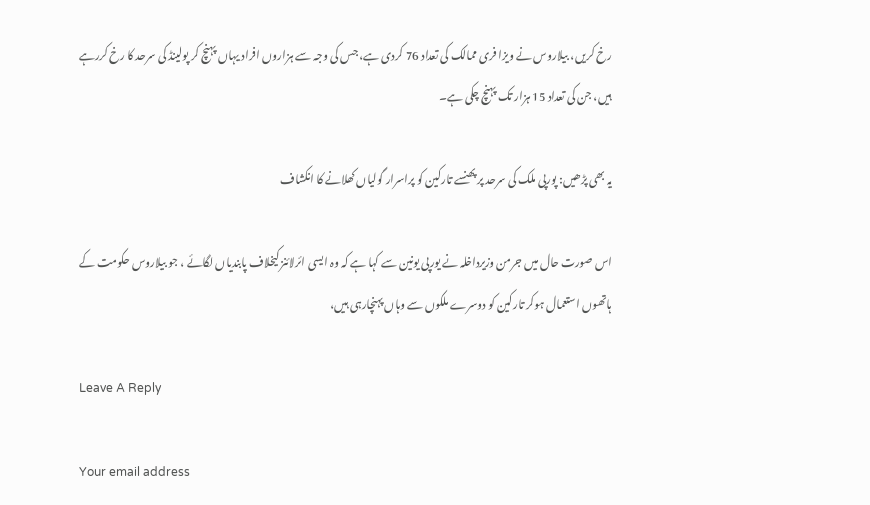رخ کریں، بیلاروس نے ویزا فری ممالک کی تعداد 76 کردی ہے، جس کی وجہ سے ہزاروں افراد یہاں پہنچ کر پولینڈ کی سرحد کا رخ کررہے ہیں، جن کی تعداد 15 ہزار تک پہنچ چکی ہے۔

یہ بھی پڑھیں: پورپی ملک کی سرحد پر پھنسے تارکین کو پراسرار گولیاں کھلانے کا انکشاف

اس صورت حال میں جرمن وزیرداخلہ نے یورپی یونین سے کہا ہے کہ وہ ایسی ائرلائنز کیخلاف پابندیاں لگائے ، جو بیلاروس حکومت کے ہاتھوں استعمال ہوکر تارکین کو دوسرے ملکوں سے وہاں پہنچارہی ہیں،

Leave A Reply

Your email address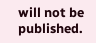will not be published.